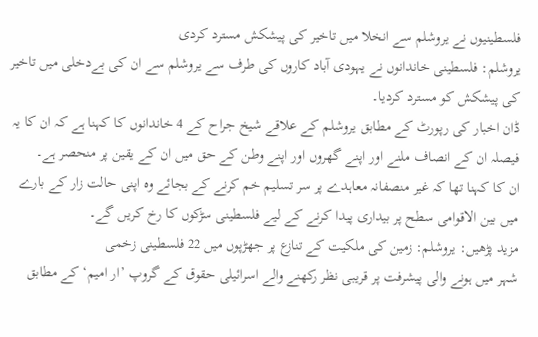فلسطینیوں نے یروشلم سے انخلا میں تاخیر کی پیشکش مسترد کردی
یروشلم: فلسطینی خاندانوں نے یہودی آباد کاروں کی طرف سے یروشلم سے ان کی بےدخلی میں تاخیر کی پیشکش کو مسترد کردیا۔
ڈان اخبار کی رپورٹ کے مطابق یروشلم کے علاقے شیخ جراح کے 4 خاندانوں کا کہنا ہے کہ ان کا یہ فیصلہ ان کے انصاف ملنے اور اپنے گھروں اور اپنے وطن کے حق میں ان کے یقین پر منحصر ہے۔
ان کا کہنا تھا کہ غیر منصفانہ معاہدے پر سر تسلیم خم کرنے کے بجائے وہ اپنی حالت زار کے بارے میں بین الاقوامی سطح پر بیداری پیدا کرنے کے لیے فلسطینی سڑکوں کا رخ کریں گے۔
مزید پڑھیں: یروشلم: زمین کی ملکیت کے تنازع پر جھڑپوں میں 22 فلسطینی زخمی
شہر میں ہونے والی پیشرفت پر قریبی نظر رکھنے والے اسرائیلی حقوق کے گروپ ’ار امیم‘ کے مطابق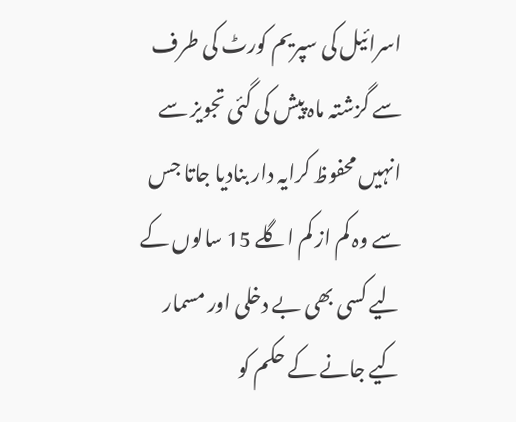اسرائیل کی سپریم کورٹ کی طرف سے گزشتہ ماہ پیش کی گئی تجویز سے انہیں محفوظ کرایہ دار بنادیا جاتا جس سے وہ کم از کم اگلے 15 سالوں کے لیے کسی بھی بے دخلی اور مسمار کیے جانے کے حکم کو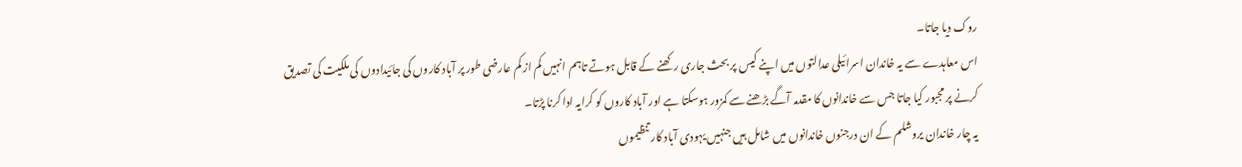روک دیا جاتا۔
اس معاہدے سے یہ خاندان اسرائیلی عدالتوں میں اپنے کیس پر بحث جاری رکھنے کے قابل ہوتے تاہم انہیں کم از کم عارضی طور پر آباد کاروں کی جائیدادوں کی ملکیت کی تصدیق کرنے پر مجبور کیا جاتا جس سے خاندانوں کا مقدمہ آگے بڑھنے سے کمزور ہوسکتا ہے اور آباد کاروں کو کرایہ ادا کرنا پڑتا۔
یہ چار خاندان یروشلم کے ان درجنوں خاندانوں میں شامل ہیں جنہیں یہودی آباد کار تنظیموں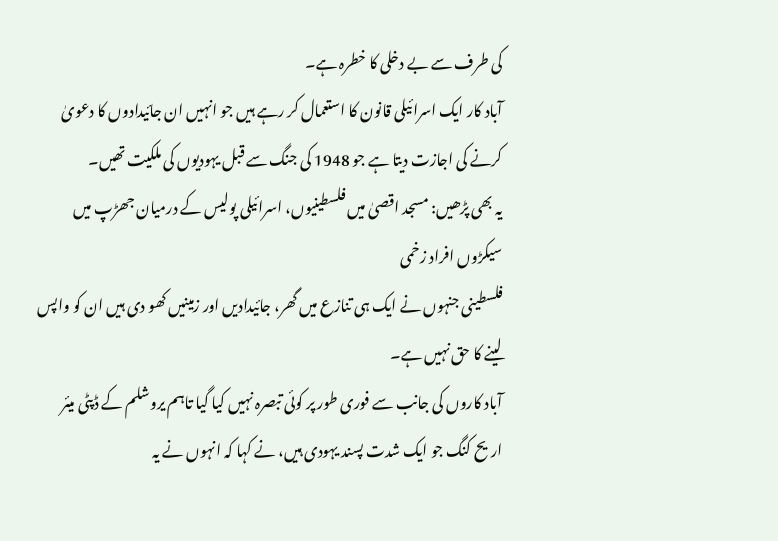کی طرف سے بے دخلی کا خطرہ ہے۔
آباد کار ایک اسرائیلی قانون کا استعمال کر رہے ہیں جو انہیں ان جائیدادوں کا دعویٰ کرنے کی اجازت دیتا ہے جو 1948 کی جنگ سے قبل یہودیوں کی ملکیت تھیں۔
یہ بھی پڑھیں: مسجد اقصیٰ میں فلسطینیوں، اسرائیلی پولیس کے درمیان جھڑپ میں سیکڑوں افراد زخمی
فلسطینی جنہوں نے ایک ہی تنازع میں گھر، جائیدادیں اور زمینیں کھو دی ہیں ان کو واپس لینے کا حق نہیں ہے۔
آباد کاروں کی جانب سے فوری طور پر کوئی تبصرہ نہیں کیا گیا تاہم یروشلم کے ڈپٹی میئر اریح کنگ جو ایک شدت پسند یہودی ہیں، نے کہا کہ انہوں نے یہ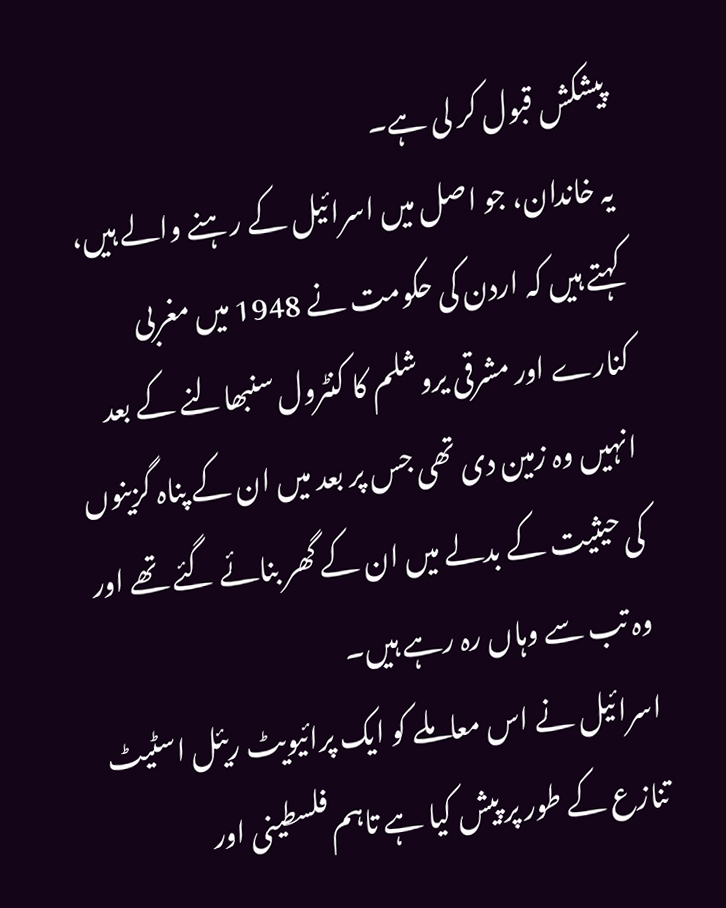پیشکش قبول کر لی ہے۔
یہ خاندان، جو اصل میں اسرائیل کے رہنے والے ہیں، کہتے ہیں کہ اردن کی حکومت نے 1948 میں مغربی کنارے اور مشرقی یروشلم کا کنٹرول سنبھالنے کے بعد انہیں وہ زمین دی تھی جس پر بعد میں ان کے پناہ گزینوں کی حیثیت کے بدلے میں ان کے گھر بنائے گئے تھے اور وہ تب سے وہاں رہ رہے ہیں۔
اسرائیل نے اس معاملے کو ایک پرائیویٹ ریئل اسٹیٹ تنازع کے طور پر پیش کیا ہے تاہم فلسطینی اور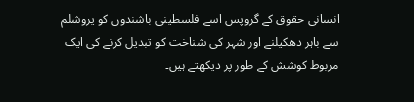انسانی حقوق کے گروپس اسے فلسطینی باشندوں کو یروشلم سے باہر دھکیلنے اور شہر کی شناخت کو تبدیل کرنے کی ایک مربوط کوشش کے طور پر دیکھتے ہیں۔